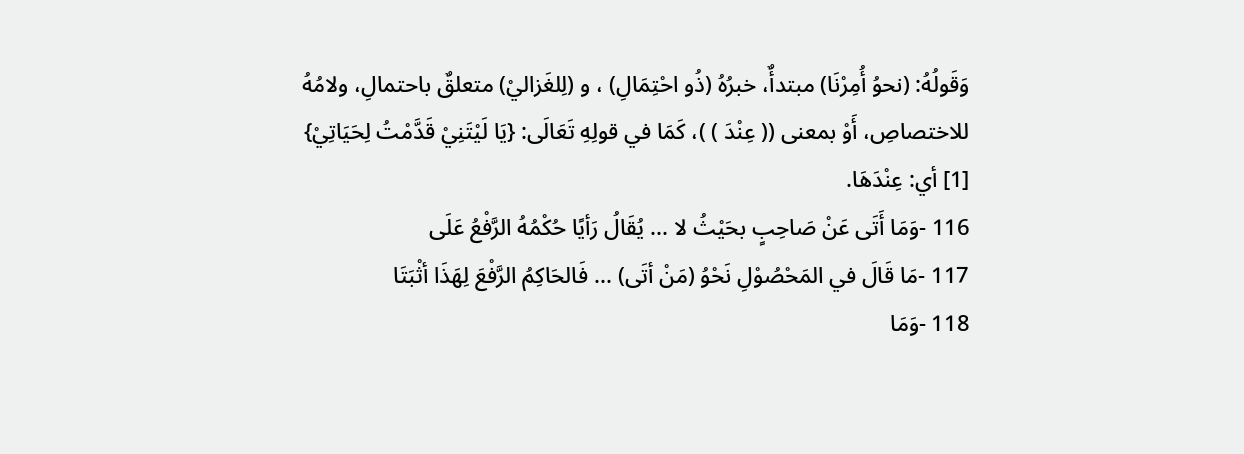وَقَولُهُ: (نحوُ أُمِرْنَا) مبتدأٌ، خبرُهُ (ذُو احْتِمَالِ) ، و (لِلغَزاليْ) متعلقٌ باحتمالِ، ولامُهُ للاختصاصِ، أَوْ بمعنى (( عِنْدَ ) )، كَمَا في قولِهِ تَعَالَى: {يَا لَيْتَنِيْ قَدَّمْتُ لِحَيَاتِيْ} [1] أي: عِنْدَهَا.
116 -وَمَا أَتَى عَنْ صَاحِبٍ بحَيْثُ لا ... يُقَالُ رَأيًا حُكْمُهُ الرَّفْعُ عَلَى
117 -مَا قَالَ في المَحْصُوْلِ نَحْوُ (مَنْ أتَى) ... فَالحَاكِمُ الرَّفْعَ لِهَذَا أثْبَتَا
118 -وَمَا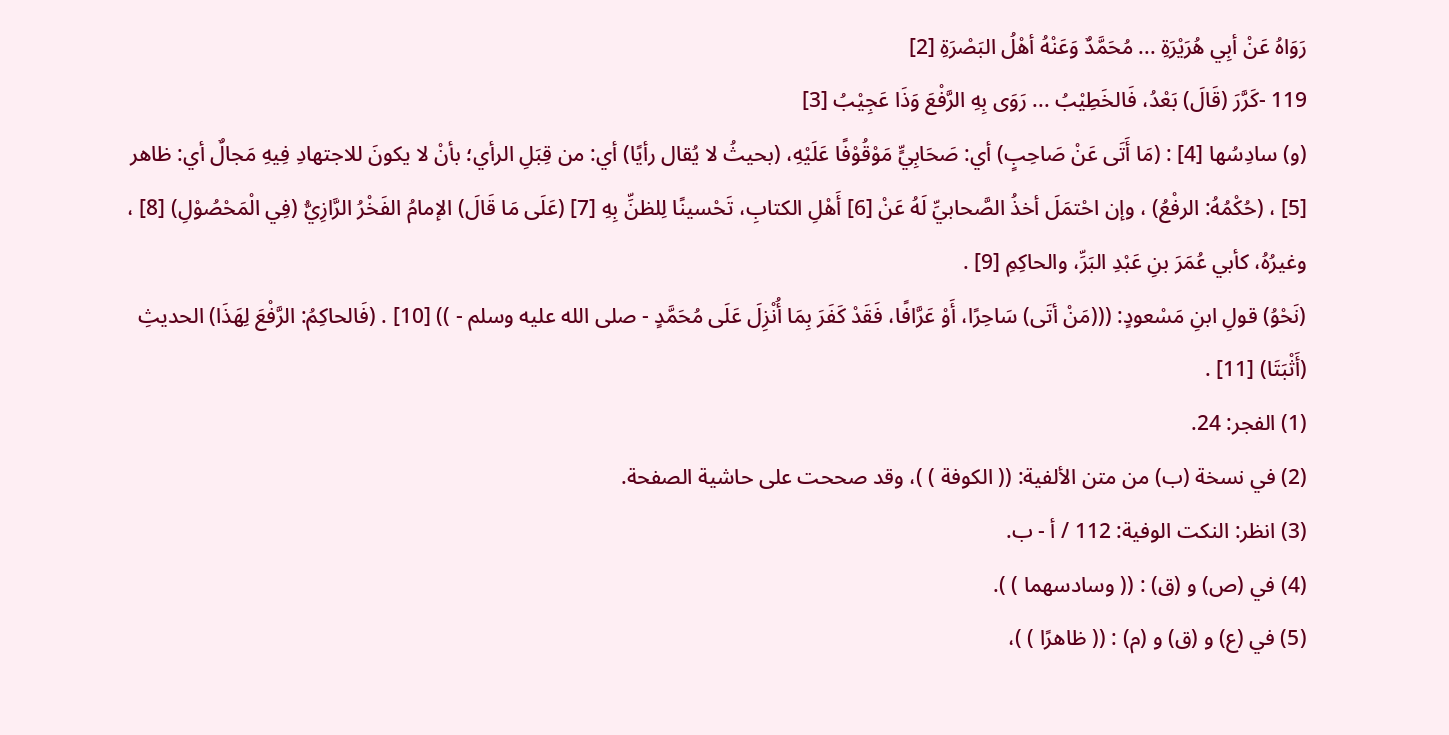رَوَاهُ عَنْ أبِي هُرَيْرَةِ ... مُحَمَّدٌ وَعَنْهُ أهْلُ البَصْرَةِ [2]
119 -كَرَّرَ (قَالَ) بَعْدُ، فَالخَطِيْبُ ... رَوَى بِهِ الرَّفْعَ وَذَا عَجِيْبُ [3]
(و) سادِسُها [4] : (مَا أَتَى عَنْ صَاحِبٍ) أي: صَحَابِيٍّ مَوْقُوْفًا عَلَيْهِ، (بحيثُ لا يُقال رأيًا) أي: من قِبَلِ الرأي؛ بأنْ لا يكونَ للاجتهادِ فِيهِ مَجالٌ أي: ظاهر [5] ، (حُكْمُهُ: الرفْعُ) ، وإن احْتمَلَ أخذُ الصَّحابيِّ لَهُ عَنْ [6] أَهْلِ الكتابِ، تَحْسينًا لِلظنِّ بِهِ [7] (عَلَى مَا قَالَ) الإمامُ الفَخْرُ الرَّازِيُّ (فِي الْمَحْصُوْلِ) [8] ، وغيرُهُ، كأبي عُمَرَ بنِ عَبْدِ البَرِّ، والحاكِمِ [9] .
(نَحْوُ) قولِ ابنِ مَسْعودٍ: (((مَنْ أتَى) سَاحِرًا، أَوْ عَرَّافًا، فَقَدْ كَفَرَ بِمَا أُنْزِلَ عَلَى مُحَمَّدٍ - صلى الله عليه وسلم - )) [10] . (فَالحاكِمُ: الرَّفْعَ لِهَذَا) الحديثِ (أَثْبَتَا) [11] .
(1) الفجر: 24.
(2) في نسخة (ب) من متن الألفية: (( الكوفة ) )، وقد صححت على حاشية الصفحة.
(3) انظر: النكت الوفية: 112 / أ - ب.
(4) في (ص) و (ق) : (( وسادسهما ) ).
(5) في (ع) و (ق) و (م) : (( ظاهرًا ) )،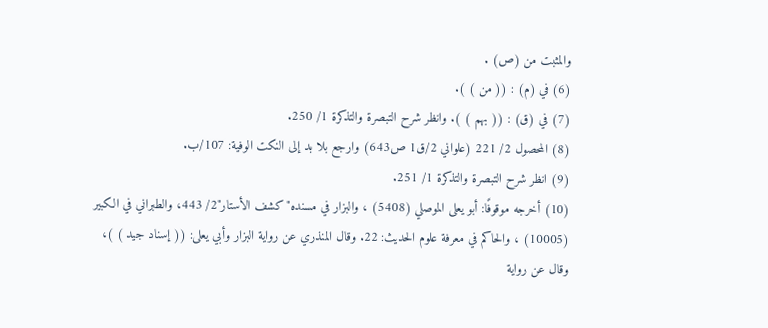والمثبت من (ص) .
(6) في (م) : (( من ) ).
(7) في (ق) : (( بهم ) ). وانظر شرح التبصرة والتذكرة 1/ 250.
(8) المحصول 2/ 221 (علواني 2/ق1 ص643) وارجع بلا بد إلى النكت الوفية: 107/ب.
(9) انظر شرح التبصرة والتذكرة 1/ 251.
(10) أخرجه موقوفًا: أبو يعلى الموصلي (5408) ، والبزار في مسنده"كشف الأستار"2/ 443، والطبراني في الكبير (10005) ، والحاكم في معرفة علوم الحديث: 22. وقال المنذري عن رواية البزار وأبي يعلى: (( إسناد جيد ) )، وقال عن رواية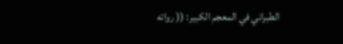الطبراني في المعجم الكبير: (( رواته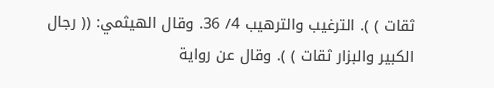ثقات ) ). الترغيب والترهيب 4/ 36. وقال الهيثمي: (( رجال الكبير والبزار ثقات ) ). وقال عن رواية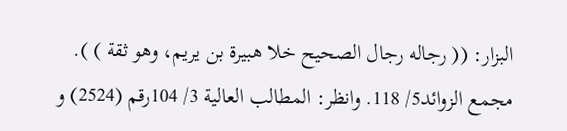البزار: (( رجاله رجال الصحيح خلا هبيرة بن يريم، وهو ثقة ) ). مجمع الزوائد5/ 118. وانظر: المطالب العالية 3/ 104رقم (2524) و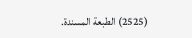(2525) الطبعة المسندة.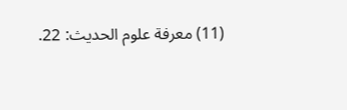(11) معرفة علوم الحديث: 22.